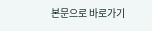본문으로 바로가기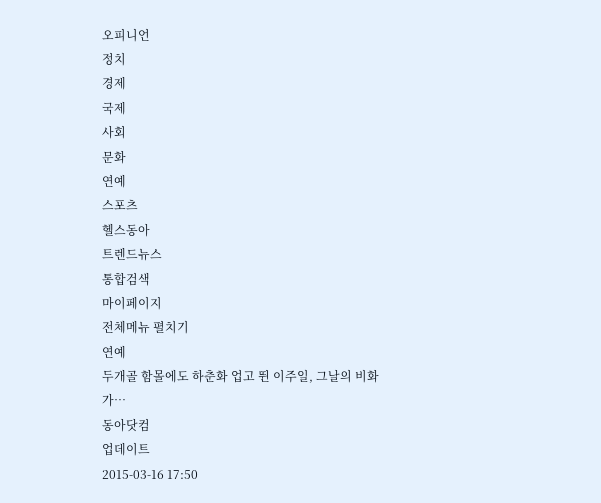오피니언
정치
경제
국제
사회
문화
연예
스포츠
헬스동아
트렌드뉴스
통합검색
마이페이지
전체메뉴 펼치기
연예
두개골 함몰에도 하춘화 업고 뛴 이주일, 그날의 비화가…
동아닷컴
업데이트
2015-03-16 17:50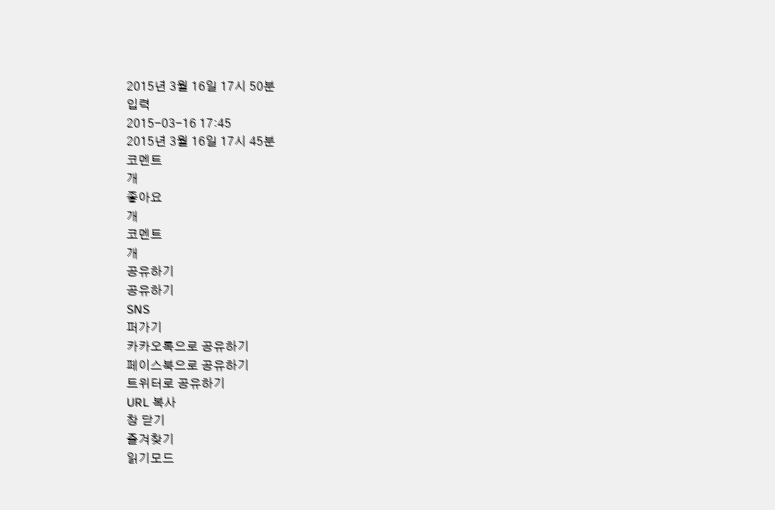2015년 3월 16일 17시 50분
입력
2015-03-16 17:45
2015년 3월 16일 17시 45분
코멘트
개
좋아요
개
코멘트
개
공유하기
공유하기
SNS
퍼가기
카카오톡으로 공유하기
페이스북으로 공유하기
트위터로 공유하기
URL 복사
창 닫기
즐겨찾기
읽기모드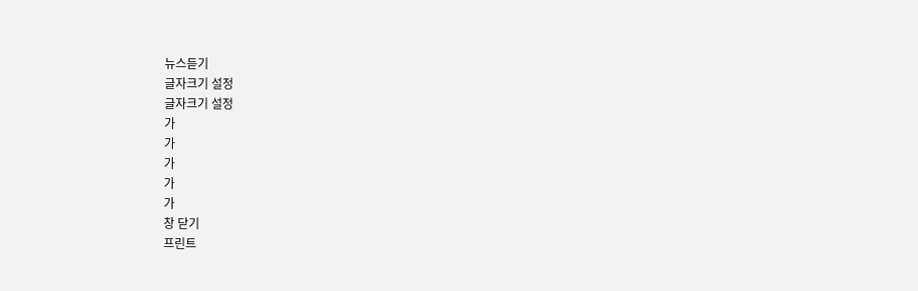뉴스듣기
글자크기 설정
글자크기 설정
가
가
가
가
가
창 닫기
프린트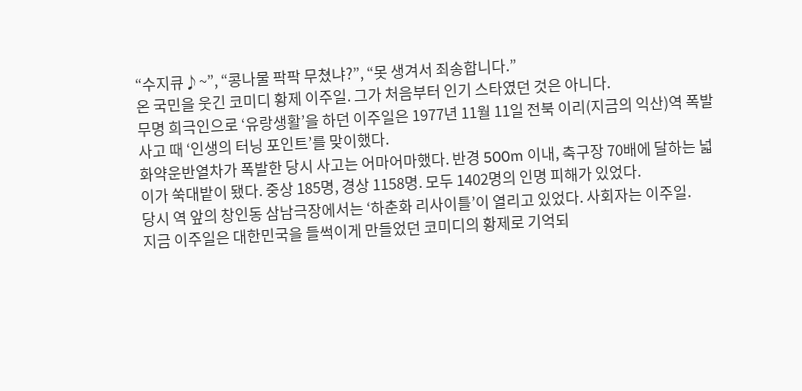“수지큐♪~”, “콩나물 팍팍 무쳤냐?”, “못 생겨서 죄송합니다.”
온 국민을 웃긴 코미디 황제 이주일. 그가 처음부터 인기 스타였던 것은 아니다.
무명 희극인으로 ‘유랑생활’을 하던 이주일은 1977년 11월 11일 전북 이리(지금의 익산)역 폭발 사고 때 ‘인생의 터닝 포인트’를 맞이했다.
화약운반열차가 폭발한 당시 사고는 어마어마했다. 반경 500m 이내, 축구장 70배에 달하는 넓이가 쑥대밭이 됐다. 중상 185명, 경상 1158명. 모두 1402명의 인명 피해가 있었다.
당시 역 앞의 창인동 삼남극장에서는 ‘하춘화 리사이틀’이 열리고 있었다. 사회자는 이주일.
지금 이주일은 대한민국을 들썩이게 만들었던 코미디의 황제로 기억되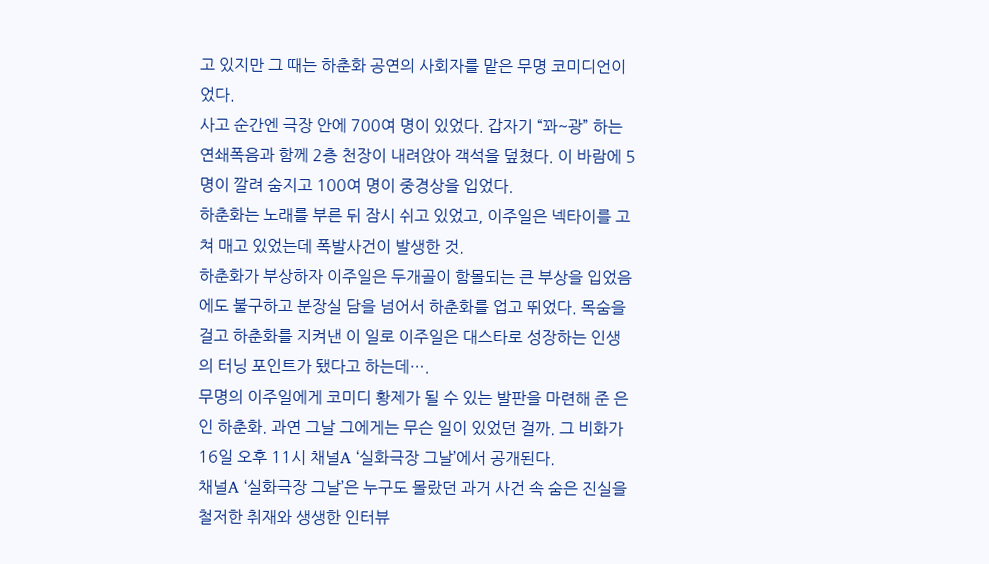고 있지만 그 때는 하춘화 공연의 사회자를 맡은 무명 코미디언이었다.
사고 순간엔 극장 안에 700여 명이 있었다. 갑자기 “꽈~광” 하는 연쇄폭음과 함께 2층 천장이 내려앉아 객석을 덮쳤다. 이 바람에 5명이 깔려 숨지고 100여 명이 중경상을 입었다.
하춘화는 노래를 부른 뒤 잠시 쉬고 있었고, 이주일은 넥타이를 고쳐 매고 있었는데 폭발사건이 발생한 것.
하춘화가 부상하자 이주일은 두개골이 함몰되는 큰 부상을 입었음에도 불구하고 분장실 담을 넘어서 하춘화를 업고 뛰었다. 목숨을 걸고 하춘화를 지켜낸 이 일로 이주일은 대스타로 성장하는 인생의 터닝 포인트가 됐다고 하는데….
무명의 이주일에게 코미디 황제가 될 수 있는 발판을 마련해 준 은인 하춘화. 과연 그날 그에게는 무슨 일이 있었던 걸까. 그 비화가 16일 오후 11시 채널A ‘실화극장 그날’에서 공개된다.
채널A ‘실화극장 그날’은 누구도 몰랐던 과거 사건 속 숨은 진실을 철저한 취재와 생생한 인터뷰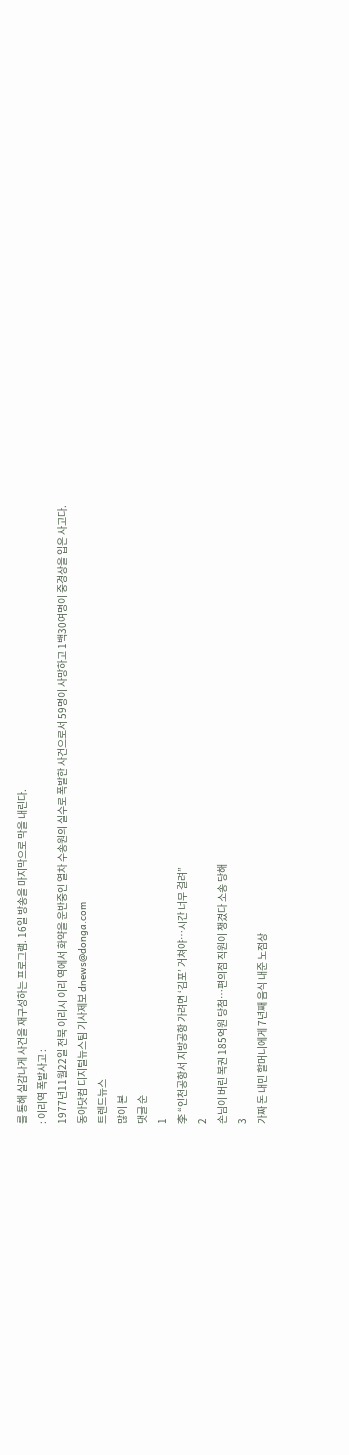를 통해 실감나게 사건을 재구성하는 프로그램. 16일 방송을 마지막으로 막을 내린다.
: 이리역 폭발사고 :
1977년11월22일 전북 이리시 이리 역에서 화약을 운반중인 열차 수송원의 실수로 폭발한 사건으로서 59명이 사망하고 1백30여명이 중경상을 입은 사고다.
동아닷컴 디지털뉴스팀 기사제보 dnews@donga.com
트렌드뉴스
많이 본
댓글 순
1
李 “인천공항서 지방공항 가려면 ‘김포’ 거쳐야…시간 너무 걸려”
2
손님이 버린 복권 185억원 당첨…편의점 직원이 챙겼다 소송 당해
3
가짜 돈 내민 할머니에게 7년째 음식 내준 노점상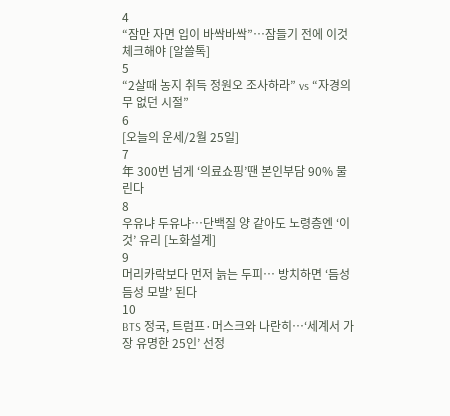4
“잠만 자면 입이 바싹바싹”…잠들기 전에 이것 체크해야 [알쓸톡]
5
“2살때 농지 취득 정원오 조사하라” vs “자경의무 없던 시절”
6
[오늘의 운세/2월 25일]
7
年 300번 넘게 ‘의료쇼핑’땐 본인부담 90% 물린다
8
우유냐 두유냐…단백질 양 같아도 노령층엔 ‘이것’ 유리 [노화설계]
9
머리카락보다 먼저 늙는 두피… 방치하면 ‘듬성듬성 모발’ 된다
10
BTS 정국, 트럼프·머스크와 나란히…‘세계서 가장 유명한 25인’ 선정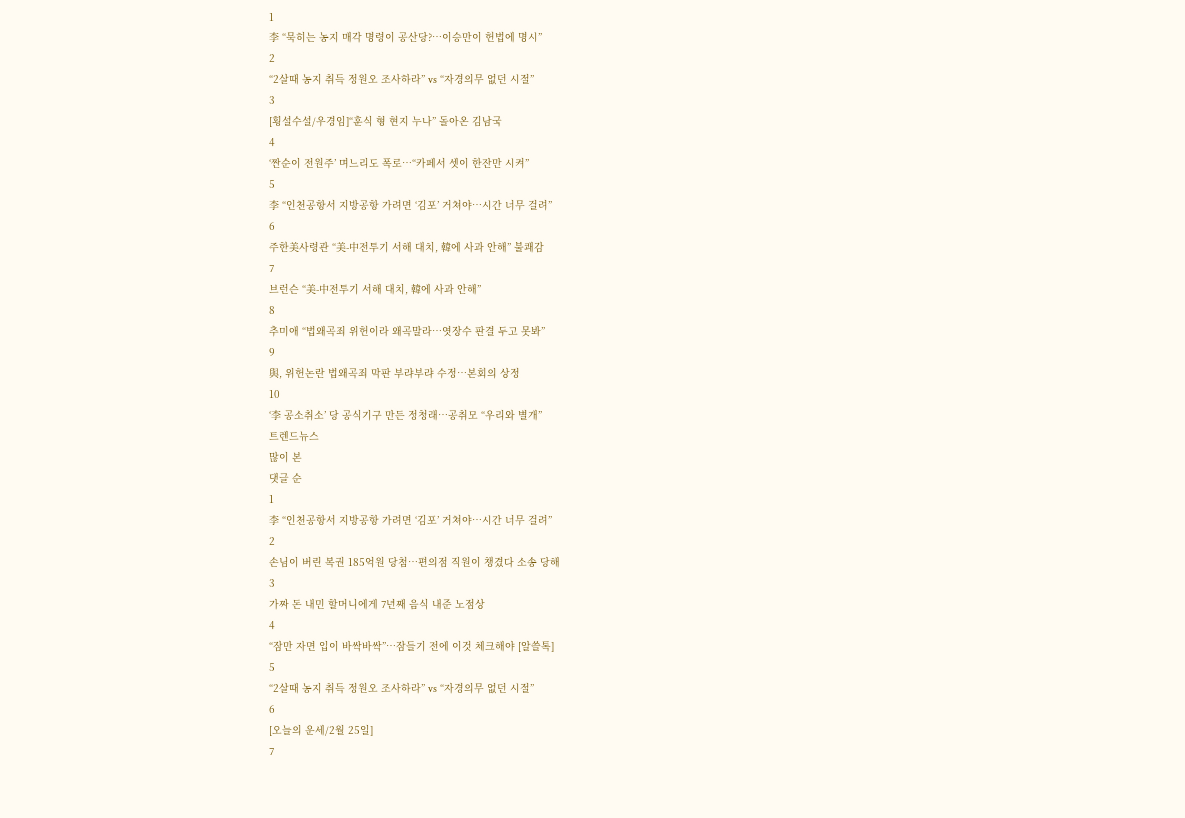1
李 “묵히는 농지 매각 명령이 공산당?…이승만이 헌법에 명시”
2
“2살때 농지 취득 정원오 조사하라” vs “자경의무 없던 시절”
3
[횡설수설/우경임]“훈식 형 현지 누나” 돌아온 김남국
4
‘짠순이 전원주’ 며느리도 폭로…“카페서 셋이 한잔만 시켜”
5
李 “인천공항서 지방공항 가려면 ‘김포’ 거쳐야…시간 너무 걸려”
6
주한美사령관 “美-中전투기 서해 대치, 韓에 사과 안해” 불쾌감
7
브런슨 “美-中전투기 서해 대치, 韓에 사과 안해”
8
추미애 “법왜곡죄 위헌이라 왜곡말라…엿장수 판결 두고 못봐”
9
與, 위헌논란 법왜곡죄 막판 부랴부랴 수정…본회의 상정
10
‘李 공소취소’ 당 공식기구 만든 정청래…공취모 “우리와 별개”
트렌드뉴스
많이 본
댓글 순
1
李 “인천공항서 지방공항 가려면 ‘김포’ 거쳐야…시간 너무 걸려”
2
손님이 버린 복권 185억원 당첨…편의점 직원이 챙겼다 소송 당해
3
가짜 돈 내민 할머니에게 7년째 음식 내준 노점상
4
“잠만 자면 입이 바싹바싹”…잠들기 전에 이것 체크해야 [알쓸톡]
5
“2살때 농지 취득 정원오 조사하라” vs “자경의무 없던 시절”
6
[오늘의 운세/2월 25일]
7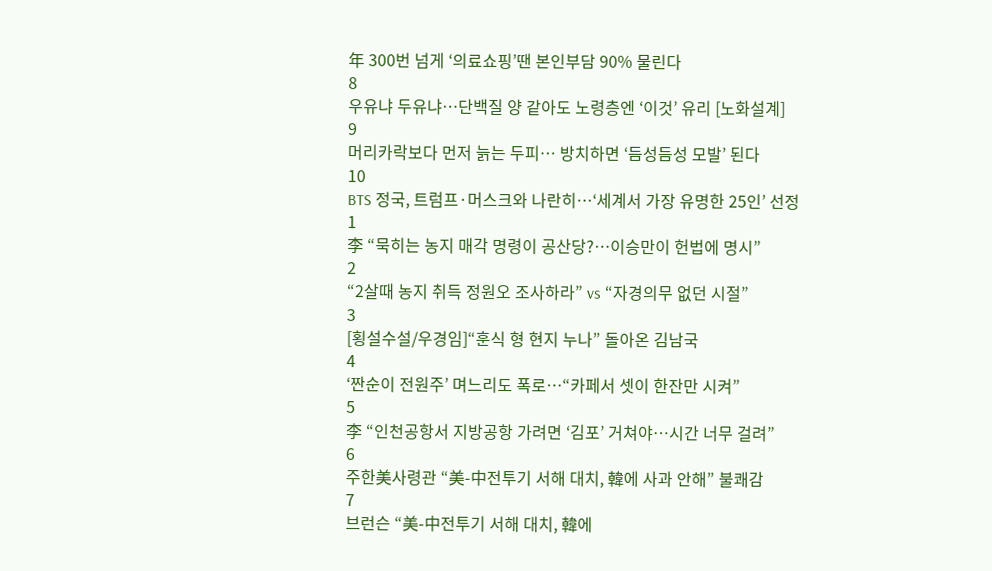年 300번 넘게 ‘의료쇼핑’땐 본인부담 90% 물린다
8
우유냐 두유냐…단백질 양 같아도 노령층엔 ‘이것’ 유리 [노화설계]
9
머리카락보다 먼저 늙는 두피… 방치하면 ‘듬성듬성 모발’ 된다
10
BTS 정국, 트럼프·머스크와 나란히…‘세계서 가장 유명한 25인’ 선정
1
李 “묵히는 농지 매각 명령이 공산당?…이승만이 헌법에 명시”
2
“2살때 농지 취득 정원오 조사하라” vs “자경의무 없던 시절”
3
[횡설수설/우경임]“훈식 형 현지 누나” 돌아온 김남국
4
‘짠순이 전원주’ 며느리도 폭로…“카페서 셋이 한잔만 시켜”
5
李 “인천공항서 지방공항 가려면 ‘김포’ 거쳐야…시간 너무 걸려”
6
주한美사령관 “美-中전투기 서해 대치, 韓에 사과 안해” 불쾌감
7
브런슨 “美-中전투기 서해 대치, 韓에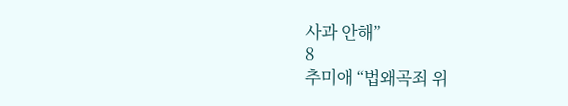사과 안해”
8
추미애 “법왜곡죄 위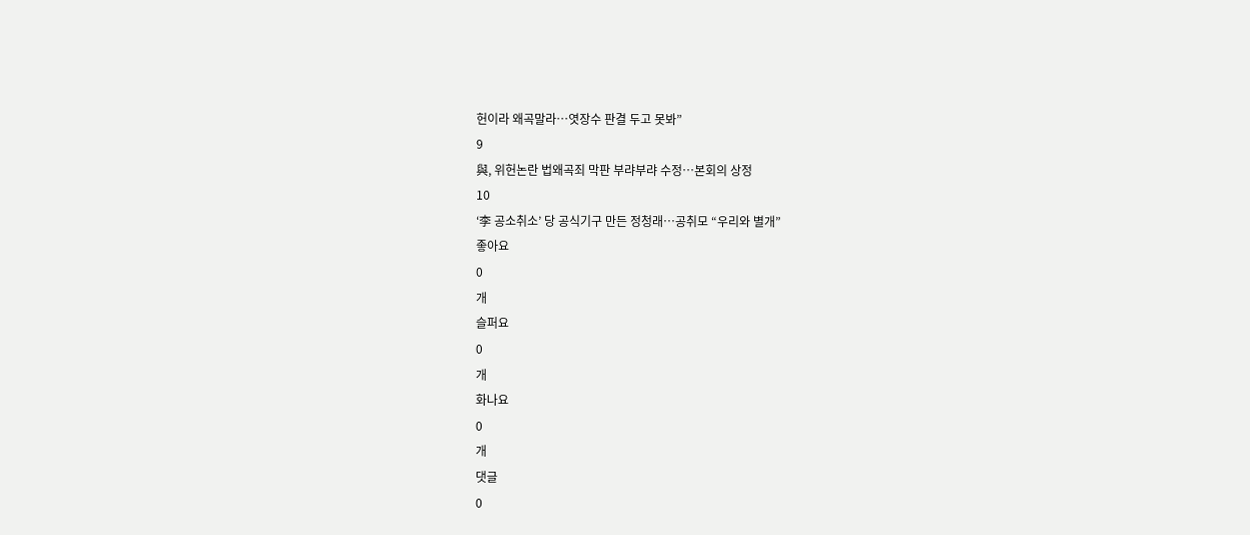헌이라 왜곡말라…엿장수 판결 두고 못봐”
9
與, 위헌논란 법왜곡죄 막판 부랴부랴 수정…본회의 상정
10
‘李 공소취소’ 당 공식기구 만든 정청래…공취모 “우리와 별개”
좋아요
0
개
슬퍼요
0
개
화나요
0
개
댓글
0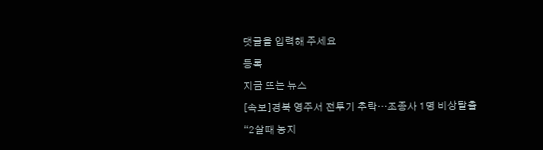댓글을 입력해 주세요
등록
지금 뜨는 뉴스
[속보]경북 영주서 전투기 추락…조종사 1명 비상탈출
“2살때 농지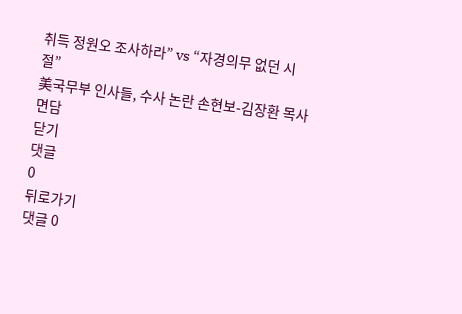취득 정원오 조사하라” vs “자경의무 없던 시절”
美국무부 인사들, 수사 논란 손현보-김장환 목사 면담
닫기
댓글
0
뒤로가기
댓글 0